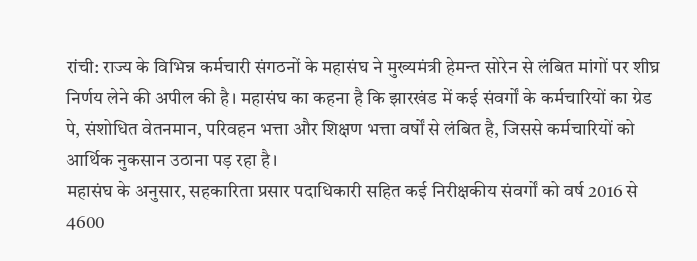रांची: राज्य के विभिन्न कर्मचारी संगठनों के महासंघ ने मुख्यमंत्री हेमन्त सोरेन से लंबित मांगों पर शीघ्र निर्णय लेने की अपील की है। महासंघ का कहना है कि झारखंड में कई संवर्गों के कर्मचारियों का ग्रेड पे, संशोधित वेतनमान, परिवहन भत्ता और शिक्षण भत्ता वर्षों से लंबित है, जिससे कर्मचारियों को आर्थिक नुकसान उठाना पड़ रहा है।
महासंघ के अनुसार, सहकारिता प्रसार पदाधिकारी सहित कई निरीक्षकीय संवर्गों को वर्ष 2016 से 4600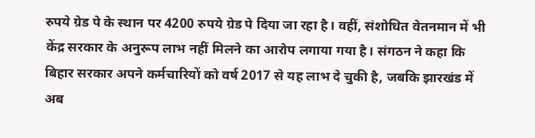रुपये ग्रेड पे के स्थान पर 4200 रुपये ग्रेड पे दिया जा रहा है। वहीं, संशोधित वेतनमान में भी केंद्र सरकार के अनुरूप लाभ नहीं मिलने का आरोप लगाया गया है। संगठन ने कहा कि बिहार सरकार अपने कर्मचारियों को वर्ष 2017 से यह लाभ दे चुकी है, जबकि झारखंड में अब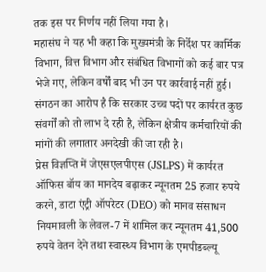तक इस पर निर्णय नहीं लिया गया है।
महासंघ ने यह भी कहा कि मुख्यमंत्री के निर्देश पर कार्मिक विभाग, वित्त विभाग और संबंधित विभागों को कई बार पत्र भेजे गए, लेकिन वर्षों बाद भी उन पर कार्रवाई नहीं हुई। संगठन का आरोप है कि सरकार उच्च पदों पर कार्यरत कुछ संवर्गों को तो लाभ दे रही है, लेकिन क्षेत्रीय कर्मचारियों की मांगों की लगातार अनदेखी की जा रही है।
प्रेस विज्ञप्ति में जेएसएलपीएस (JSLPS) में कार्यरत ऑफिस बॉय का मानदेय बढ़ाकर न्यूनतम 25 हजार रुपये करने, डाटा एंट्री ऑपरेटर (DEO) को मानव संसाधन नियमावली के लेवल-7 में शामिल कर न्यूनतम 41,500 रुपये वेतन देने तथा स्वास्थ्य विभाग के एमपीडब्ल्यू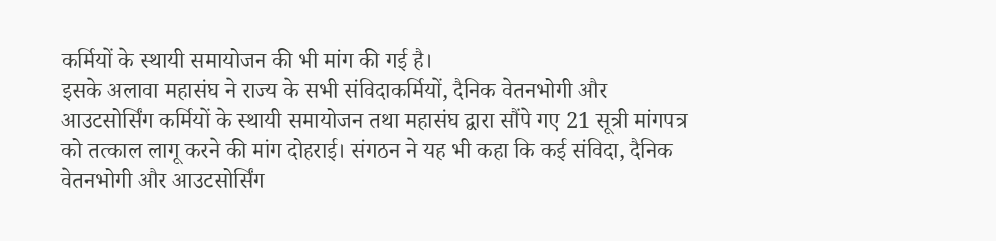कर्मियों के स्थायी समायोजन की भी मांग की गई है।
इसके अलावा महासंघ ने राज्य के सभी संविदाकर्मियों, दैनिक वेतनभोगी और आउटसोर्सिंग कर्मियों के स्थायी समायोजन तथा महासंघ द्वारा सौंपे गए 21 सूत्री मांगपत्र को तत्काल लागू करने की मांग दोहराई। संगठन ने यह भी कहा कि कई संविदा, दैनिक वेतनभोगी और आउटसोर्सिंग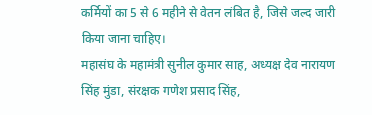कर्मियों का 5 से 6 महीने से वेतन लंबित है, जिसे जल्द जारी किया जाना चाहिए।
महासंघ के महामंत्री सुनील कुमार साह, अध्यक्ष देव नारायण सिंह मुंडा, संरक्षक गणेश प्रसाद सिंह,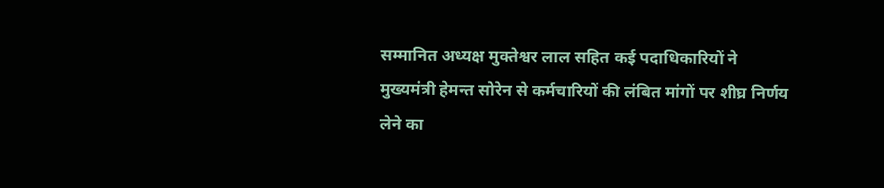सम्मानित अध्यक्ष मुक्तेश्वर लाल सहित कई पदाधिकारियों ने मुख्यमंत्री हेमन्त सोरेन से कर्मचारियों की लंबित मांगों पर शीघ्र निर्णय लेने का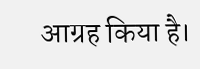आग्रह किया है।